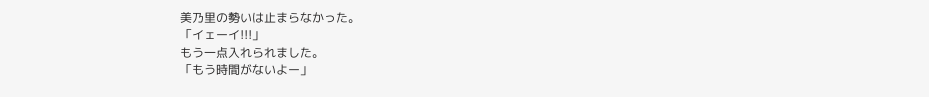美乃里の勢いは止まらなかった。
「イェーイ!!!」
もう一点入れられました。
「もう時間がないよー」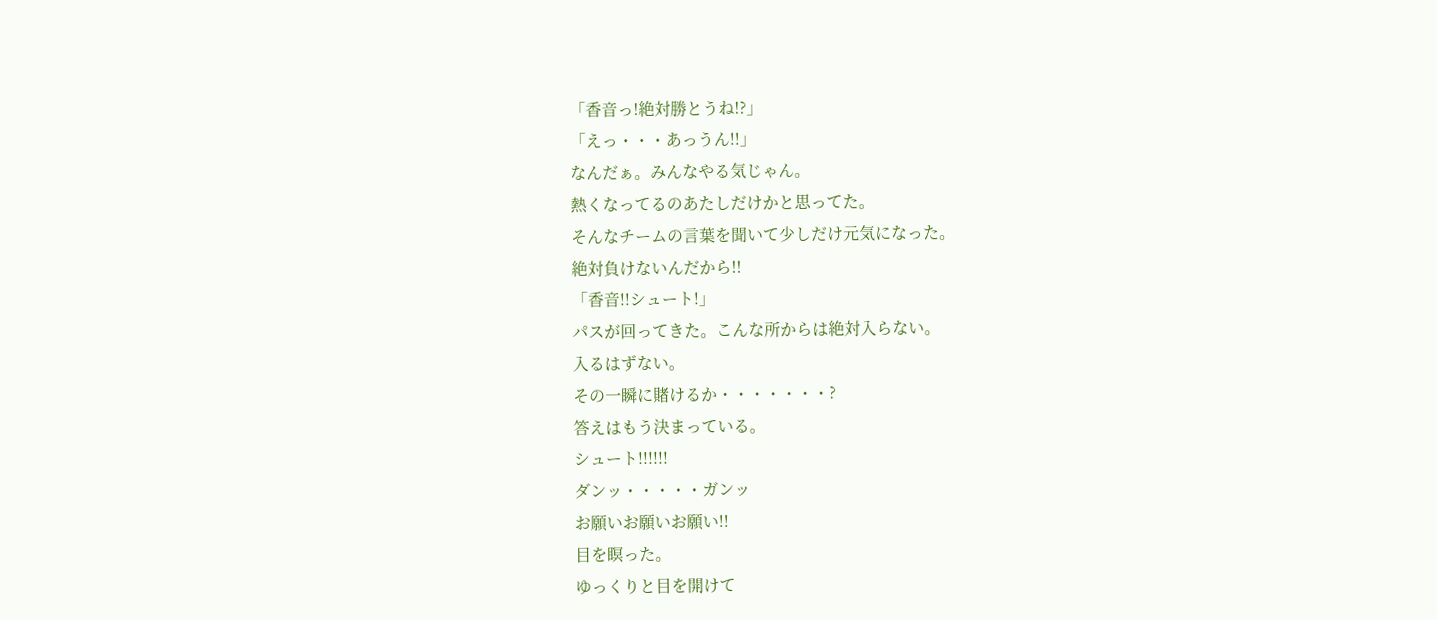「香音っ!絶対勝とうね!?」
「えっ・・・あっうん!!」
なんだぁ。みんなやる気じゃん。
熱くなってるのあたしだけかと思ってた。
そんなチームの言葉を聞いて少しだけ元気になった。
絶対負けないんだから!!
「香音!!シュート!」
パスが回ってきた。こんな所からは絶対入らない。
入るはずない。
その一瞬に賭けるか・・・・・・・?
答えはもう決まっている。
シュート!!!!!!
ダンッ・・・・・ガンッ
お願いお願いお願い!!
目を瞑った。
ゆっくりと目を開けて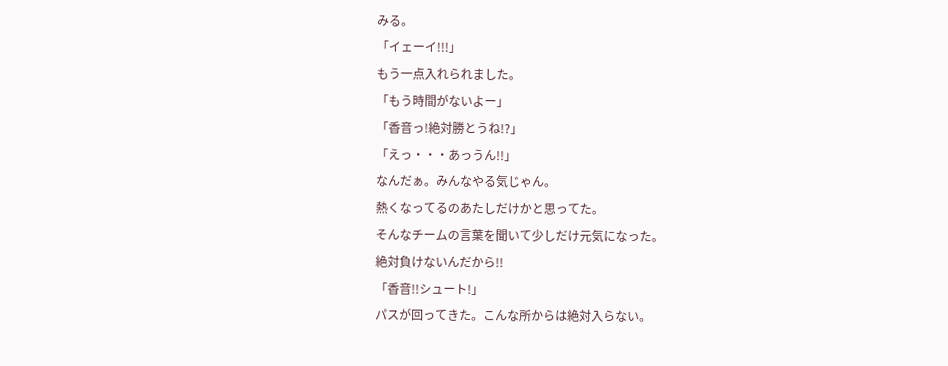みる。
「イェーイ!!!」
もう一点入れられました。
「もう時間がないよー」
「香音っ!絶対勝とうね!?」
「えっ・・・あっうん!!」
なんだぁ。みんなやる気じゃん。
熱くなってるのあたしだけかと思ってた。
そんなチームの言葉を聞いて少しだけ元気になった。
絶対負けないんだから!!
「香音!!シュート!」
パスが回ってきた。こんな所からは絶対入らない。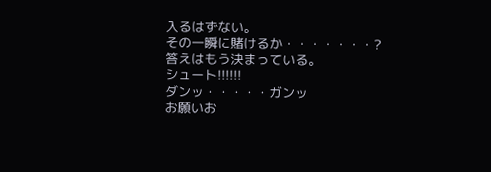入るはずない。
その一瞬に賭けるか・・・・・・・?
答えはもう決まっている。
シュート!!!!!!
ダンッ・・・・・ガンッ
お願いお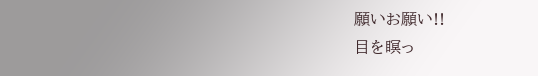願いお願い!!
目を瞑っ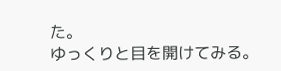た。
ゆっくりと目を開けてみる。